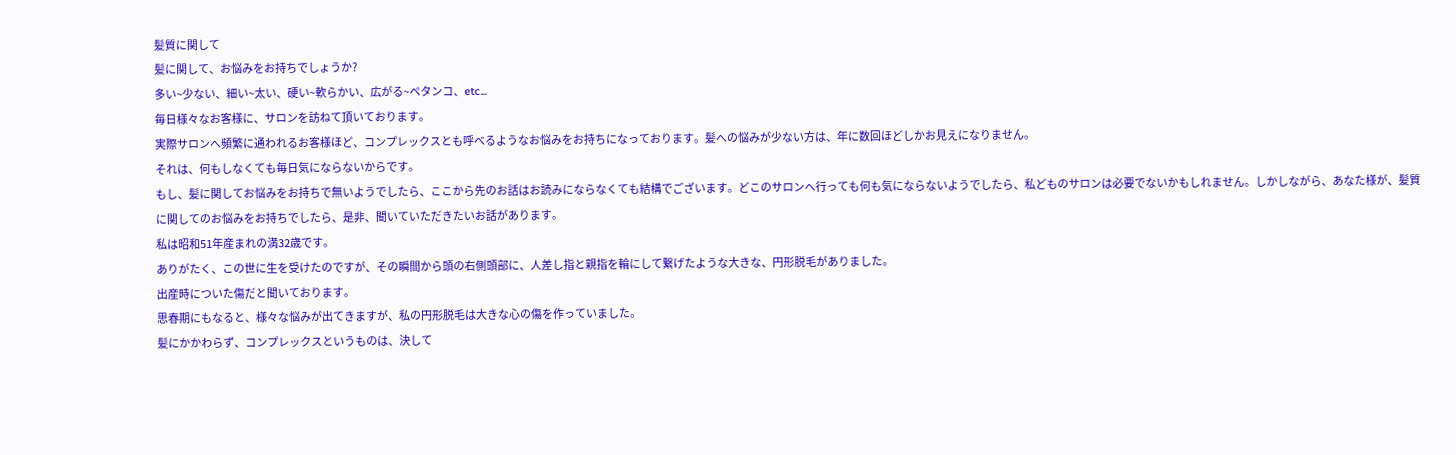髪質に関して
髪に関して、お悩みをお持ちでしょうか?
多い~少ない、細い~太い、硬い~軟らかい、広がる~ペタンコ、etc...
毎日様々なお客様に、サロンを訪ねて頂いております。
実際サロンへ頻繁に通われるお客様ほど、コンプレックスとも呼べるようなお悩みをお持ちになっております。髪への悩みが少ない方は、年に数回ほどしかお見えになりません。
それは、何もしなくても毎日気にならないからです。
もし、髪に関してお悩みをお持ちで無いようでしたら、ここから先のお話はお読みにならなくても結構でございます。どこのサロンへ行っても何も気にならないようでしたら、私どものサロンは必要でないかもしれません。しかしながら、あなた様が、髪質に関してのお悩みをお持ちでしたら、是非、聞いていただきたいお話があります。
私は昭和51年産まれの満32歳です。
ありがたく、この世に生を受けたのですが、その瞬間から頭の右側頭部に、人差し指と親指を輪にして繋げたような大きな、円形脱毛がありました。
出産時についた傷だと聞いております。
思春期にもなると、様々な悩みが出てきますが、私の円形脱毛は大きな心の傷を作っていました。
髪にかかわらず、コンプレックスというものは、決して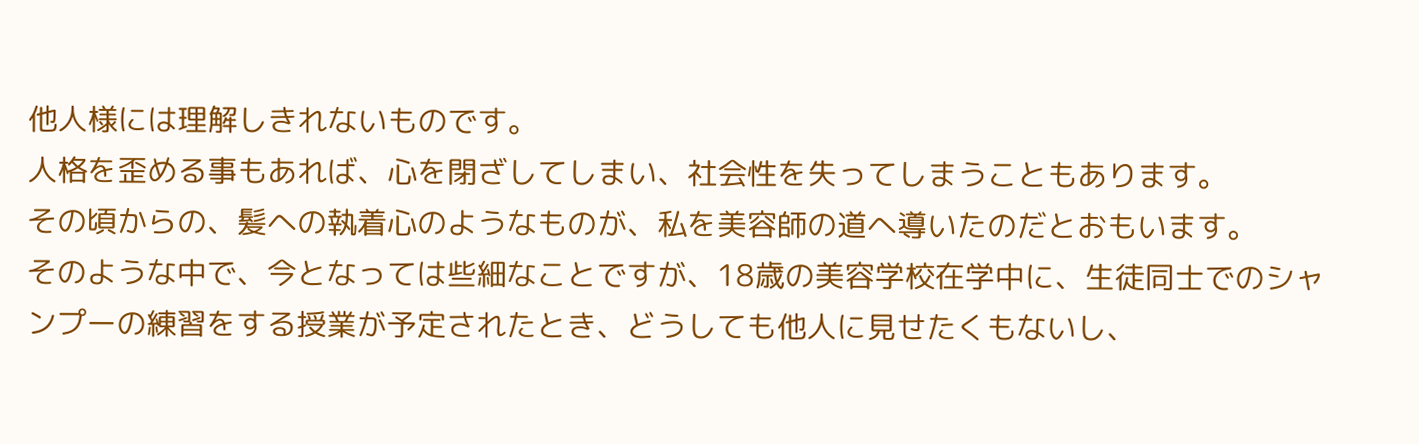他人様には理解しきれないものです。
人格を歪める事もあれば、心を閉ざしてしまい、社会性を失ってしまうこともあります。
その頃からの、髪への執着心のようなものが、私を美容師の道へ導いたのだとおもいます。
そのような中で、今となっては些細なことですが、18歳の美容学校在学中に、生徒同士でのシャンプーの練習をする授業が予定されたとき、どうしても他人に見せたくもないし、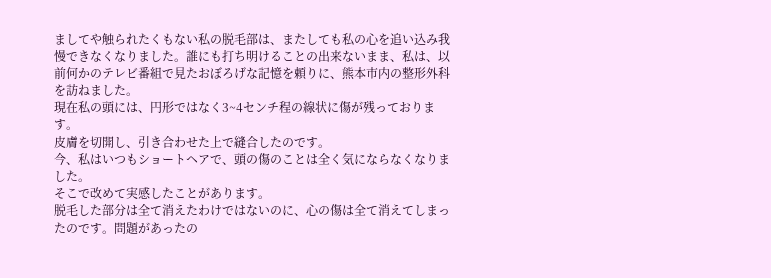ましてや触られたくもない私の脱毛部は、またしても私の心を追い込み我慢できなくなりました。誰にも打ち明けることの出来ないまま、私は、以前何かのテレビ番組で見たおぼろげな記憶を頼りに、熊本市内の整形外科を訪ねました。
現在私の頭には、円形ではなく3~4センチ程の線状に傷が残っております。
皮膚を切開し、引き合わせた上で縫合したのです。
今、私はいつもショートヘアで、頭の傷のことは全く気にならなくなりました。
そこで改めて実感したことがあります。
脱毛した部分は全て消えたわけではないのに、心の傷は全て消えてしまったのです。問題があったの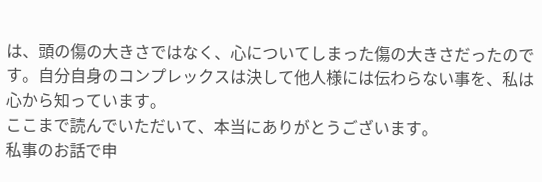は、頭の傷の大きさではなく、心についてしまった傷の大きさだったのです。自分自身のコンプレックスは決して他人様には伝わらない事を、私は心から知っています。
ここまで読んでいただいて、本当にありがとうございます。
私事のお話で申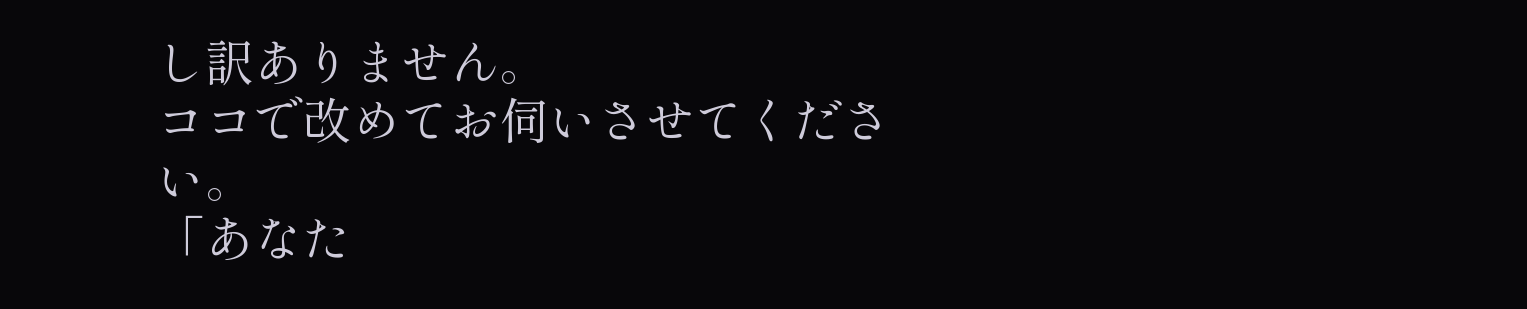し訳ありません。
ココで改めてお伺いさせてください。
「あなた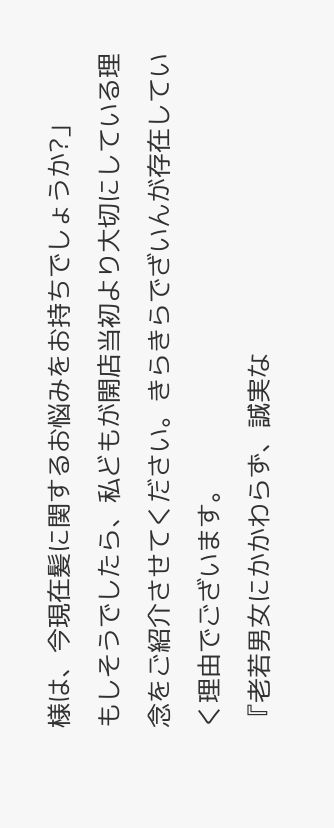様は、今現在髪に関するお悩みをお持ちでしょうか?」
もしそうでしたら、私どもが開店当初より大切にしている理念をご紹介させてください。きらきらでざいんが存在していく理由でございます。
『老若男女にかかわらず、誠実な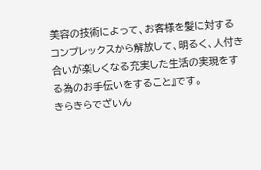美容の技術によって、お客様を髪に対するコンプレックスから解放して、明るく、人付き合いが楽しくなる充実した生活の実現をする為のお手伝いをすること』です。
きらきらでざいん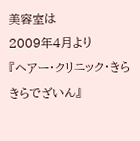美容室は
2009年4月より
『ヘアー・クリニック・きらきらでざいん』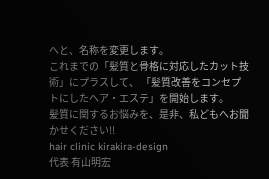へと、名称を変更します。
これまでの「髪質と骨格に対応したカット技術」にプラスして、 「髪質改善をコンセプトにしたヘア・エステ」を開始します。
髪質に関するお悩みを、是非、私どもへお聞かせください!!
hair clinic kirakira-design
代表 有山明宏